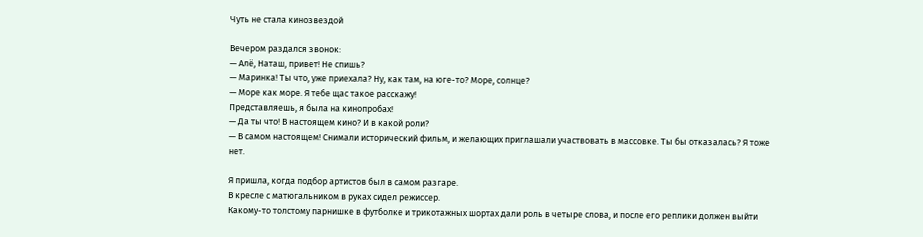Чуть не стала кинозвездой

Вечером раздался звонок:
— Алё, Наташ, привет! Не спишь?
— Маринка! Ты что, уже приехала? Ну, как там, на юге-то? Море, солнце?
— Море как море. Я тебе щас такое расскажу!
Представляешь, я была на кинопробах!
— Да ты что! В настоящем кино? И в какой роли?
— В самом настоящем! Снимали исторический фильм, и желающих приглашали участвовать в массовке. Ты бы отказалась? Я тоже нет.

Я пришла, когда подбор артистов был в самом разгаре.
В кресле с матюгальником в руках сидел режиссер.
Какому-то толстому парнишке в футболке и трикотажных шортах дали роль в четыре слова, и после его реплики должен выйти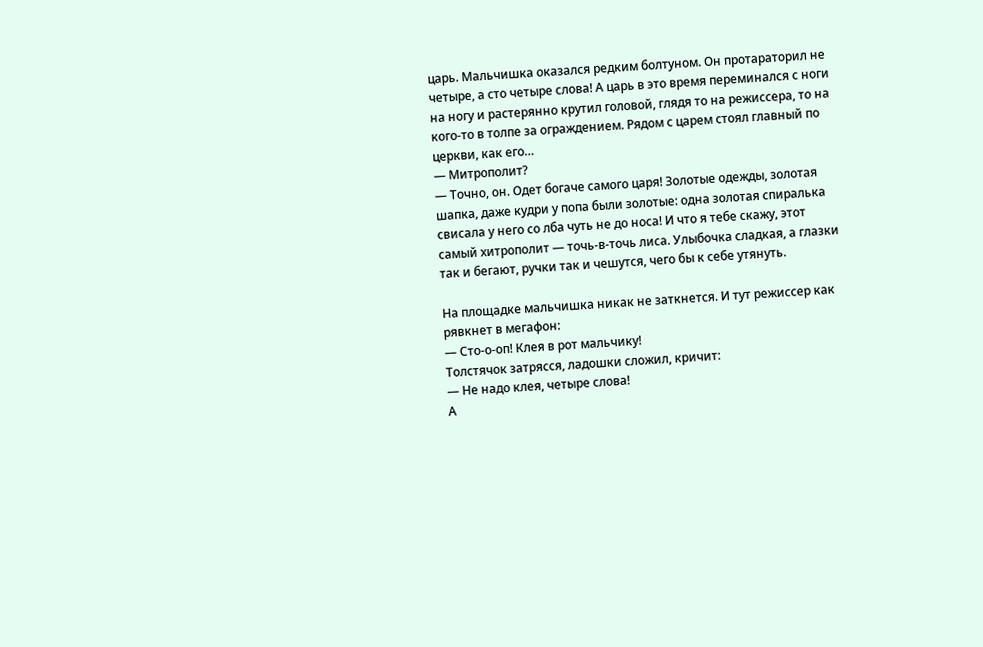царь. Мальчишка оказался редким болтуном. Он протараторил не четыре, а сто четыре слова! А царь в это время переминался с ноги на ногу и растерянно крутил головой, глядя то на режиссера, то на кого-то в толпе за ограждением. Рядом с царем стоял главный по церкви, как его…
— Митрополит?
— Точно, он. Одет богаче самого царя! Золотые одежды, золотая шапка, даже кудри у попа были золотые: одна золотая спиралька свисала у него со лба чуть не до носа! И что я тебе скажу, этот самый хитрополит — точь-в-точь лиса. Улыбочка сладкая, а глазки так и бегают, ручки так и чешутся, чего бы к себе утянуть.

На площадке мальчишка никак не заткнется. И тут режиссер как рявкнет в мегафон:
— Сто-о-оп! Клея в рот мальчику!
Толстячок затрясся, ладошки сложил, кричит:
— Не надо клея, четыре слова!
А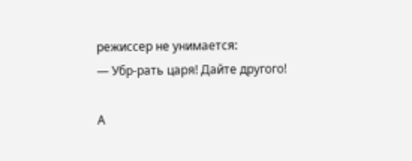режиссер не унимается:
— Убр-рать царя! Дайте другого!

А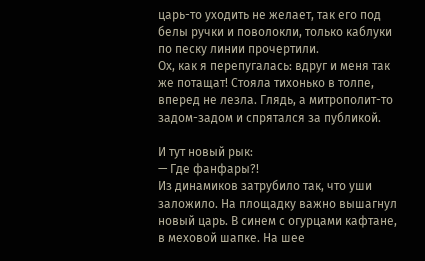царь-то уходить не желает, так его под белы ручки и поволокли, только каблуки по песку линии прочертили.
Ох, как я перепугалась: вдруг и меня так же потащат! Стояла тихонько в толпе, вперед не лезла. Глядь, а митрополит-то задом-задом и спрятался за публикой.

И тут новый рык:
— Где фанфары?!
Из динамиков затрубило так, что уши заложило. На площадку важно вышагнул новый царь. В синем с огурцами кафтане, в меховой шапке. На шее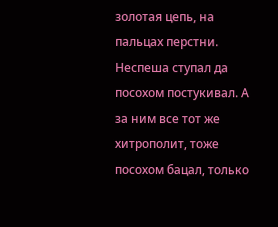золотая цепь, на пальцах перстни. Неспеша ступал да посохом постукивал. А за ним все тот же хитрополит, тоже посохом бацал, только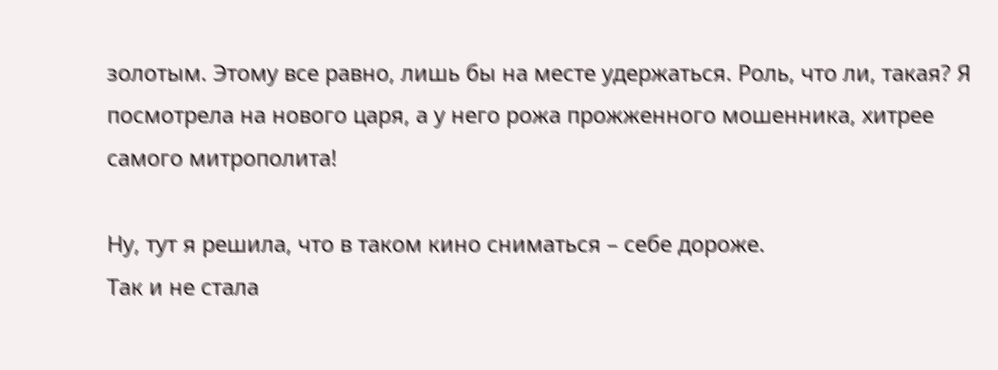золотым. Этому все равно, лишь бы на месте удержаться. Роль, что ли, такая? Я посмотрела на нового царя, а у него рожа прожженного мошенника, хитрее самого митрополита!

Ну, тут я решила, что в таком кино сниматься – себе дороже.
Так и не стала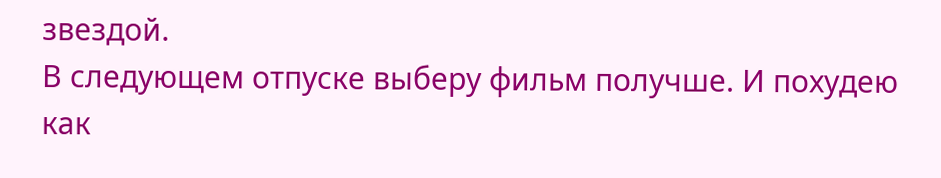звездой.
В следующем отпуске выберу фильм получше. И похудею как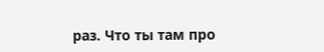раз. Что ты там про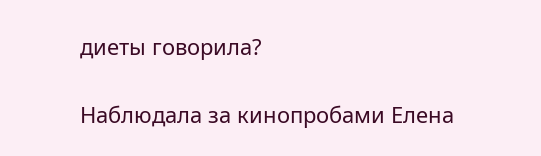диеты говорила?

Наблюдала за кинопробами Елена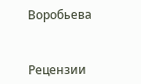Воробьева


Рецензии